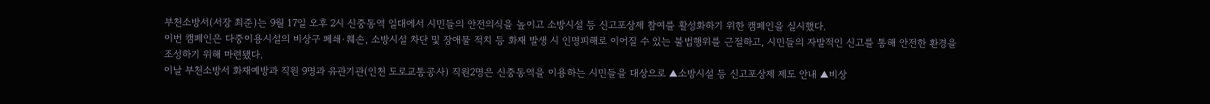부천소방서(서장 최준)는 9월 17일 오후 2시 신중동역 일대에서 시민들의 안전의식을 높이고 소방시설 등 신고포상제 참여를 활성화하기 위한 캠페인을 실시했다.
이번 캠페인은 다중이용시설의 비상구 폐쇄·훼손, 소방시설 차단 및 장애물 적치 등 화재 발생 시 인명피해로 이어질 수 있는 불법행위를 근절하고, 시민들의 자발적인 신고를 통해 안전한 환경을 조성하기 위해 마련됐다.
이날 부천소방서 화재예방과 직원 9명과 유관기관(인천 도로교통공사) 직원2명은 신중동역을 이용하는 시민들을 대상으로 ▲소방시설 등 신고포상제 제도 안내 ▲비상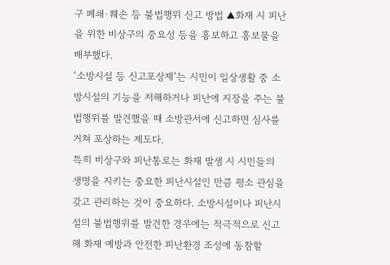구 폐쇄·훼손 등 불법행위 신고 방법 ▲화재 시 피난을 위한 비상구의 중요성 등을 홍보하고 홍보물을 배부했다.
‘소방시설 등 신고포상제’는 시민이 일상생활 중 소방시설의 기능을 저해하거나 피난에 지장을 주는 불법행위를 발견했을 때 소방관서에 신고하면 심사를 거쳐 포상하는 제도다.
특히 비상구와 피난통로는 화재 발생 시 시민들의 생명을 지키는 중요한 피난시설인 만큼 평소 관심을 갖고 관리하는 것이 중요하다. 소방시설이나 피난시설의 불법행위를 발견한 경우에는 적극적으로 신고해 화재 예방과 안전한 피난환경 조성에 동참할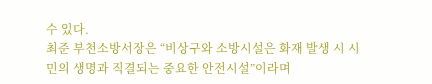수 있다.
최준 부천소방서장은 “비상구와 소방시설은 화재 발생 시 시민의 생명과 직결되는 중요한 안전시설”이라며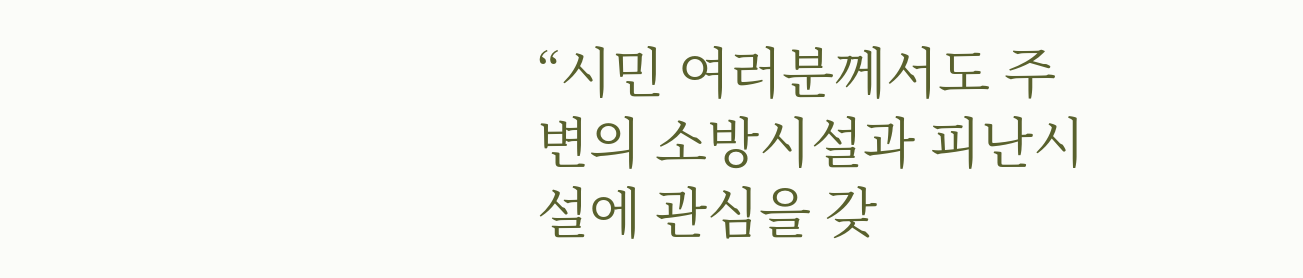“시민 여러분께서도 주변의 소방시설과 피난시설에 관심을 갖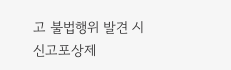고 불법행위 발견 시 신고포상제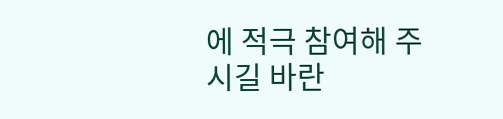에 적극 참여해 주시길 바란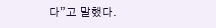다”고 말했다.